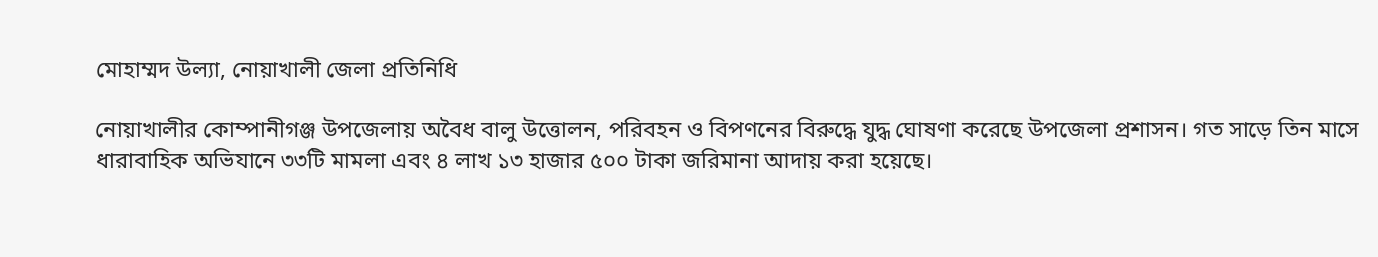মোহাম্মদ উল্যা, নোয়াখালী জেলা প্রতিনিধি

নোয়াখালীর কোম্পানীগঞ্জ উপজেলায় অবৈধ বালু উত্তোলন, পরিবহন ও বিপণনের বিরুদ্ধে যুদ্ধ ঘোষণা করেছে উপজেলা প্রশাসন। গত সাড়ে তিন মাসে ধারাবাহিক অভিযানে ৩৩টি মামলা এবং ৪ লাখ ১৩ হাজার ৫০০ টাকা জরিমানা আদায় করা হয়েছে।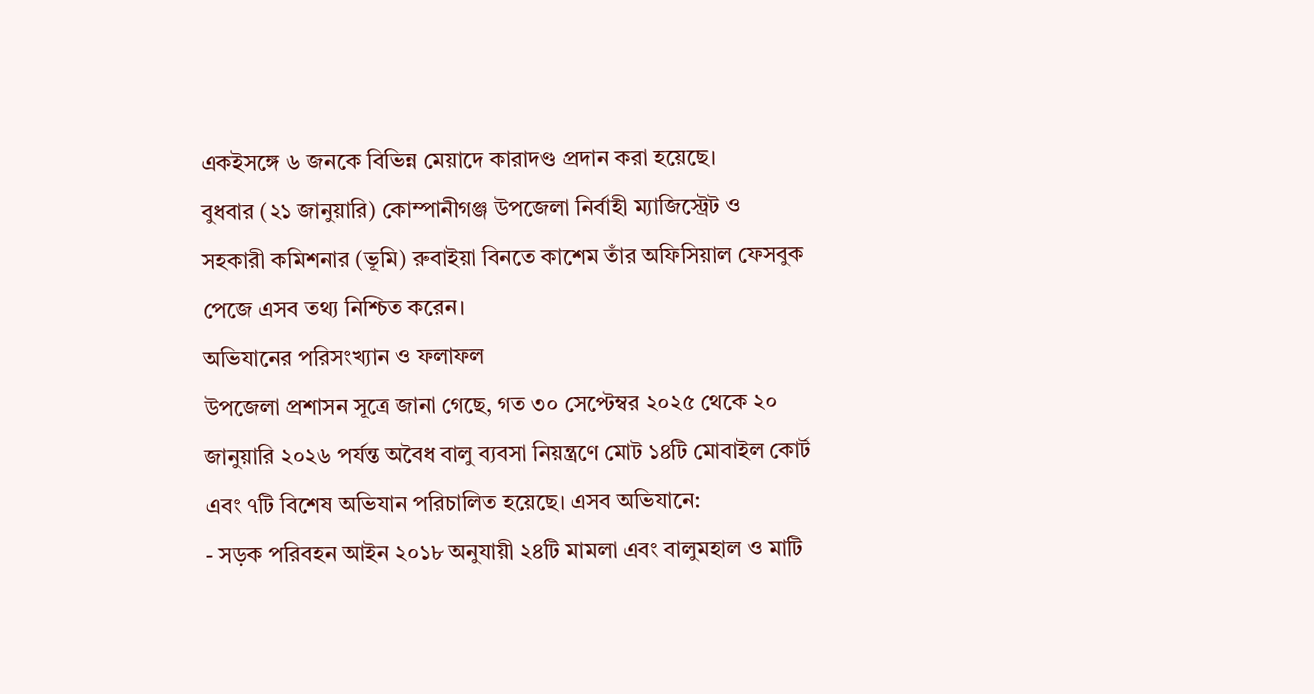একইসঙ্গে ৬ জনকে বিভিন্ন মেয়াদে কারাদণ্ড প্রদান করা হয়েছে।
বুধবার (২১ জানুয়ারি) কোম্পানীগঞ্জ উপজেলা নির্বাহী ম্যাজিস্ট্রেট ও সহকারী কমিশনার (ভূমি) রুবাইয়া বিনতে কাশেম তাঁর অফিসিয়াল ফেসবুক পেজে এসব তথ্য নিশ্চিত করেন।
অভিযানের পরিসংখ্যান ও ফলাফল
উপজেলা প্রশাসন সূত্রে জানা গেছে, গত ৩০ সেপ্টেম্বর ২০২৫ থেকে ২০ জানুয়ারি ২০২৬ পর্যন্ত অবৈধ বালু ব্যবসা নিয়ন্ত্রণে মোট ১৪টি মোবাইল কোর্ট এবং ৭টি বিশেষ অভিযান পরিচালিত হয়েছে। এসব অভিযানে:
- সড়ক পরিবহন আইন ২০১৮ অনুযায়ী ২৪টি মামলা এবং বালুমহাল ও মাটি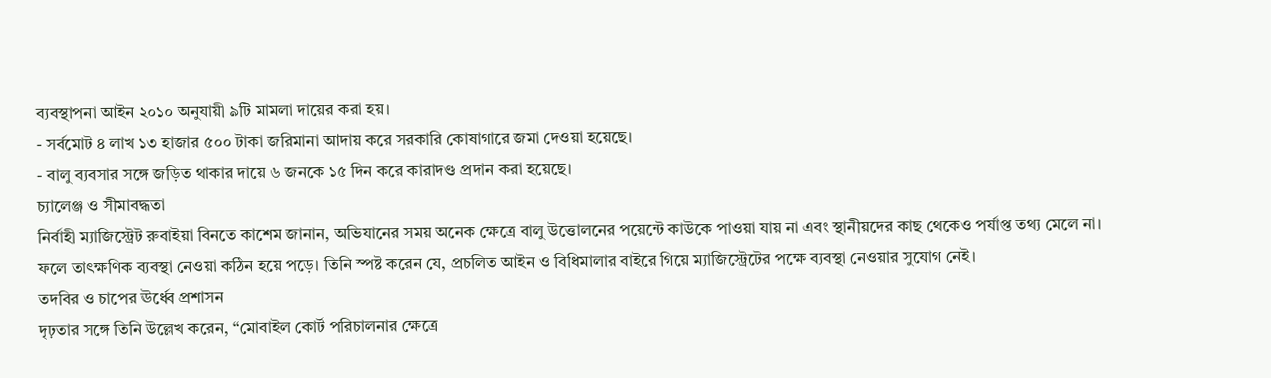ব্যবস্থাপনা আইন ২০১০ অনুযায়ী ৯টি মামলা দায়ের করা হয়।
- সর্বমোট ৪ লাখ ১৩ হাজার ৫০০ টাকা জরিমানা আদায় করে সরকারি কোষাগারে জমা দেওয়া হয়েছে।
- বালু ব্যবসার সঙ্গে জড়িত থাকার দায়ে ৬ জনকে ১৫ দিন করে কারাদণ্ড প্রদান করা হয়েছে।
চ্যালেঞ্জ ও সীমাবদ্ধতা
নির্বাহী ম্যাজিস্ট্রেট রুবাইয়া বিনতে কাশেম জানান, অভিযানের সময় অনেক ক্ষেত্রে বালু উত্তোলনের পয়েন্টে কাউকে পাওয়া যায় না এবং স্থানীয়দের কাছ থেকেও পর্যাপ্ত তথ্য মেলে না। ফলে তাৎক্ষণিক ব্যবস্থা নেওয়া কঠিন হয়ে পড়ে। তিনি স্পষ্ট করেন যে, প্রচলিত আইন ও বিধিমালার বাইরে গিয়ে ম্যাজিস্ট্রেটের পক্ষে ব্যবস্থা নেওয়ার সুযোগ নেই।
তদবির ও চাপের ঊর্ধ্বে প্রশাসন
দৃঢ়তার সঙ্গে তিনি উল্লেখ করেন, “মোবাইল কোর্ট পরিচালনার ক্ষেত্রে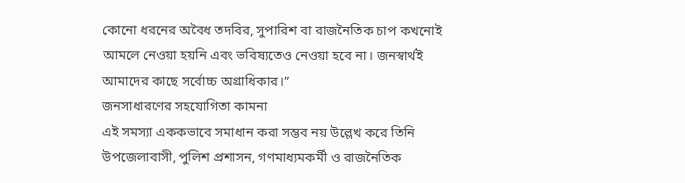কোনো ধরনের অবৈধ তদবির, সুপারিশ বা রাজনৈতিক চাপ কখনোই আমলে নেওয়া হয়নি এবং ভবিষ্যতেও নেওয়া হবে না। জনস্বার্থই আমাদের কাছে সর্বোচ্চ অগ্রাধিকার।”
জনসাধারণের সহযোগিতা কামনা
এই সমস্যা এককভাবে সমাধান করা সম্ভব নয় উল্লেখ করে তিনি উপজেলাবাসী, পুলিশ প্রশাসন, গণমাধ্যমকর্মী ও রাজনৈতিক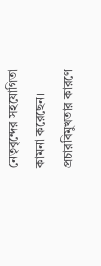নেতৃবৃন্দের সহযোগিতা কামনা করেছেন। প্রচারবিমুখতার কারণে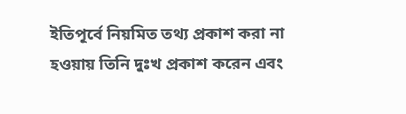ইতিপূর্বে নিয়মিত তথ্য প্রকাশ করা না হওয়ায় তিনি দুঃখ প্রকাশ করেন এবং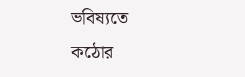ভবিষ্যতে কঠোর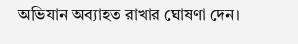অভিযান অব্যাহত রাখার ঘোষণা দেন।